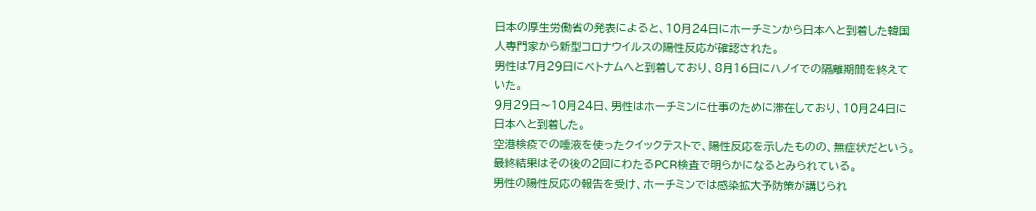日本の厚生労働省の発表によると、10月24日にホーチミンから日本へと到着した韓国人専門家から新型コロナウイルスの陽性反応が確認された。
男性は7月29日にベトナムへと到着しており、8月16日にハノイでの隔離期間を終えていた。
9月29日〜10月24日、男性はホーチミンに仕事のために滞在しており、10月24日に日本へと到着した。
空港検疫での唾液を使ったクイックテストで、陽性反応を示したものの、無症状だという。
最終結果はその後の2回にわたるPCR検査で明らかになるとみられている。
男性の陽性反応の報告を受け、ホーチミンでは感染拡大予防策が講じられ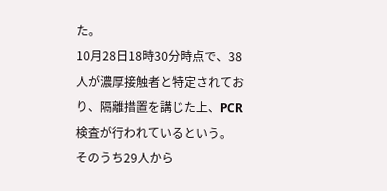た。
10月28日18時30分時点で、38人が濃厚接触者と特定されており、隔離措置を講じた上、PCR検査が行われているという。
そのうち29人から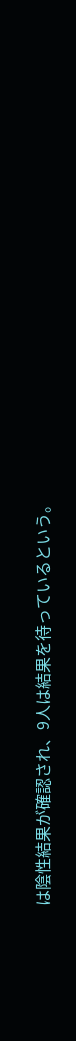は陰性結果が確認され、9人は結果を待っているという。